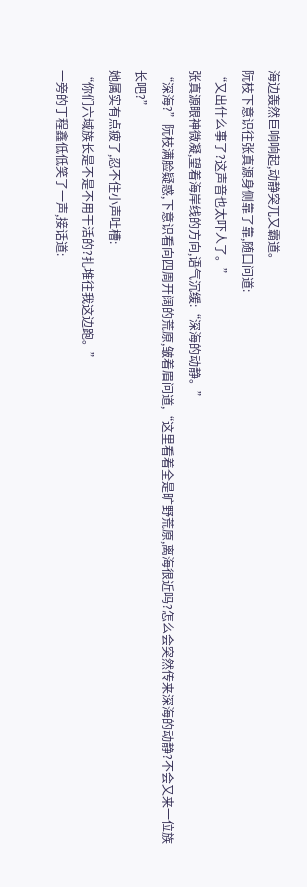海边轰然巨响响起,动静突兀又霸道。
阮枝下意识往张真源身侧靠了靠,随口问道:
“又出什么事了?这声音也太吓人了。”
张真源眼神微凝,望着海岸线的方向,语气沉缓:“深海的动静。”
“深海?”阮枝满脸疑惑,下意识看向四周开阔的荒原,皱着眉问道,“这里看着全是旷野荒原,离海很近吗?怎么会突然传来深海的动静?不会又来一位族长吧?”
她属实有点疲了,忍不住小声吐槽:
“你们六域族长是不是不用干活的?扎堆往我这边跑。”
一旁的丁程鑫低低笑了一声,接话道: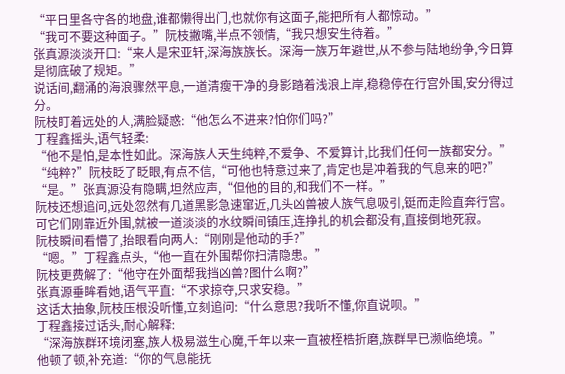“平日里各守各的地盘,谁都懒得出门,也就你有这面子,能把所有人都惊动。”
“我可不要这种面子。”阮枝撇嘴,半点不领情,“我只想安生待着。”
张真源淡淡开口:“来人是宋亚轩,深海族族长。深海一族万年避世,从不参与陆地纷争,今日算是彻底破了规矩。”
说话间,翻涌的海浪骤然平息,一道清瘦干净的身影踏着浅浪上岸,稳稳停在行宫外围,安分得过分。
阮枝盯着远处的人,满脸疑惑:“他怎么不进来?怕你们吗?”
丁程鑫摇头,语气轻柔:
“他不是怕,是本性如此。深海族人天生纯粹,不爱争、不爱算计,比我们任何一族都安分。”
“纯粹?”阮枝眨了眨眼,有点不信,“可他也特意过来了,肯定也是冲着我的气息来的吧?”
“是。”张真源没有隐瞒,坦然应声,“但他的目的,和我们不一样。”
阮枝还想追问,远处忽然有几道黑影急速窜近,几头凶兽被人族气息吸引,铤而走险直奔行宫。
可它们刚靠近外围,就被一道淡淡的水纹瞬间镇压,连挣扎的机会都没有,直接倒地死寂。
阮枝瞬间看懵了,抬眼看向两人:“刚刚是他动的手?”
“嗯。”丁程鑫点头,“他一直在外围帮你扫清隐患。”
阮枝更费解了:“他守在外面帮我挡凶兽?图什么啊?”
张真源垂眸看她,语气平直:“不求掠夺,只求安稳。”
这话太抽象,阮枝压根没听懂,立刻追问:“什么意思?我听不懂,你直说呗。”
丁程鑫接过话头,耐心解释:
“深海族群环境闭塞,族人极易滋生心魔,千年以来一直被桎梏折磨,族群早已濒临绝境。”
他顿了顿,补充道:“你的气息能抚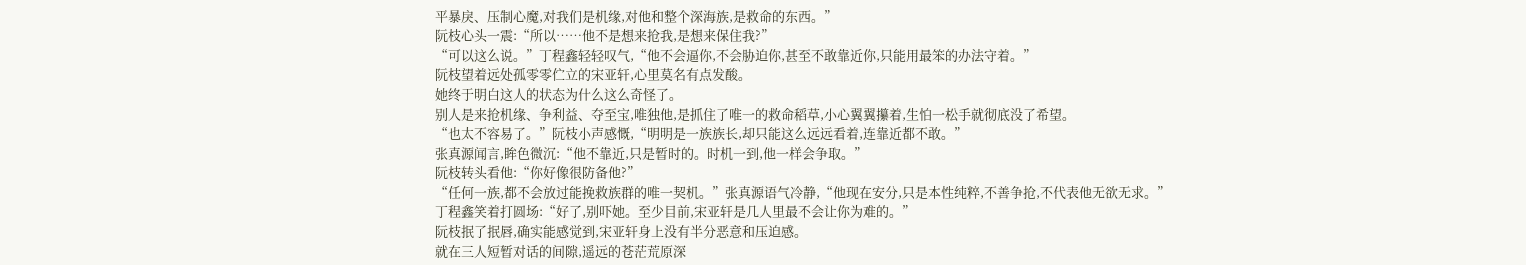平暴戾、压制心魔,对我们是机缘,对他和整个深海族,是救命的东西。”
阮枝心头一震:“所以……他不是想来抢我,是想来保住我?”
“可以这么说。”丁程鑫轻轻叹气,“他不会逼你,不会胁迫你,甚至不敢靠近你,只能用最笨的办法守着。”
阮枝望着远处孤零零伫立的宋亚轩,心里莫名有点发酸。
她终于明白这人的状态为什么这么奇怪了。
别人是来抢机缘、争利益、夺至宝,唯独他,是抓住了唯一的救命稻草,小心翼翼攥着,生怕一松手就彻底没了希望。
“也太不容易了。”阮枝小声感慨,“明明是一族族长,却只能这么远远看着,连靠近都不敢。”
张真源闻言,眸色微沉:“他不靠近,只是暂时的。时机一到,他一样会争取。”
阮枝转头看他:“你好像很防备他?”
“任何一族,都不会放过能挽救族群的唯一契机。”张真源语气冷静,“他现在安分,只是本性纯粹,不善争抢,不代表他无欲无求。”
丁程鑫笑着打圆场:“好了,别吓她。至少目前,宋亚轩是几人里最不会让你为难的。”
阮枝抿了抿唇,确实能感觉到,宋亚轩身上没有半分恶意和压迫感。
就在三人短暂对话的间隙,遥远的苍茫荒原深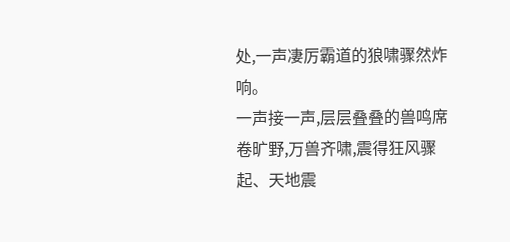处,一声凄厉霸道的狼啸骤然炸响。
一声接一声,层层叠叠的兽鸣席卷旷野,万兽齐啸,震得狂风骤起、天地震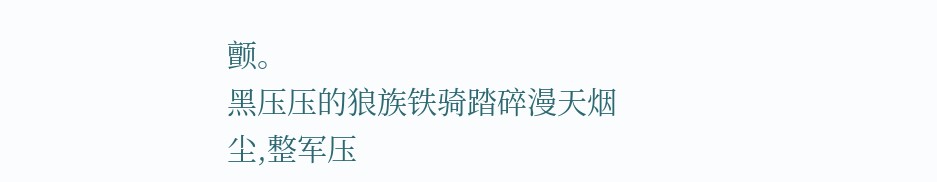颤。
黑压压的狼族铁骑踏碎漫天烟尘,整军压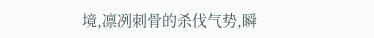境,凛冽刺骨的杀伐气势,瞬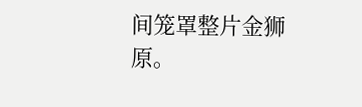间笼罩整片金狮原。